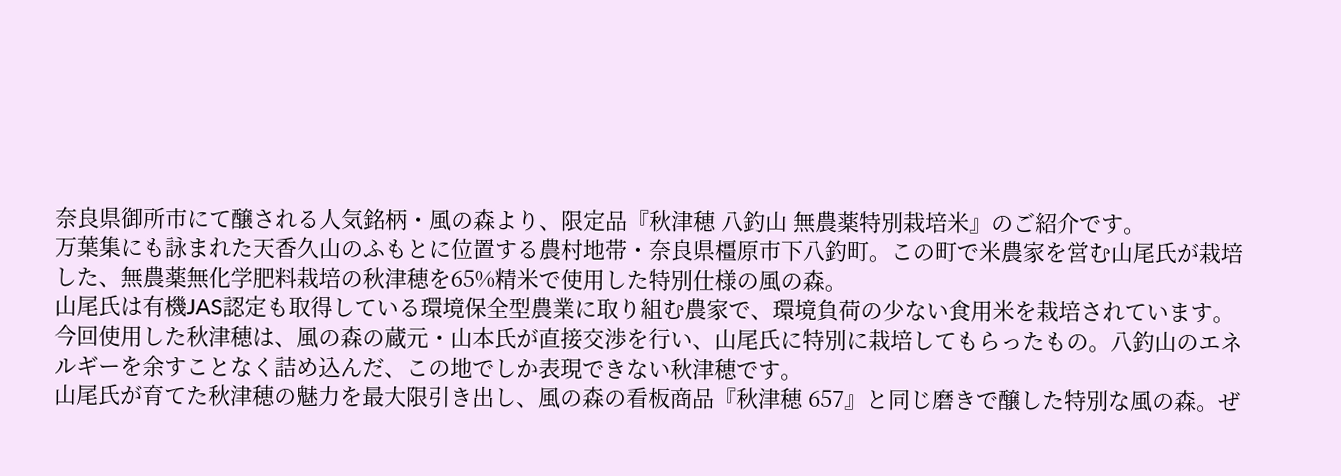奈良県御所市にて醸される人気銘柄・風の森より、限定品『秋津穂 八釣山 無農薬特別栽培米』のご紹介です。
万葉集にも詠まれた天香久山のふもとに位置する農村地帯・奈良県橿原市下八釣町。この町で米農家を営む山尾氏が栽培した、無農薬無化学肥料栽培の秋津穂を65%精米で使用した特別仕様の風の森。
山尾氏は有機JAS認定も取得している環境保全型農業に取り組む農家で、環境負荷の少ない食用米を栽培されています。今回使用した秋津穂は、風の森の蔵元・山本氏が直接交渉を行い、山尾氏に特別に栽培してもらったもの。八釣山のエネルギーを余すことなく詰め込んだ、この地でしか表現できない秋津穂です。
山尾氏が育てた秋津穂の魅力を最大限引き出し、風の森の看板商品『秋津穂 657』と同じ磨きで醸した特別な風の森。ぜ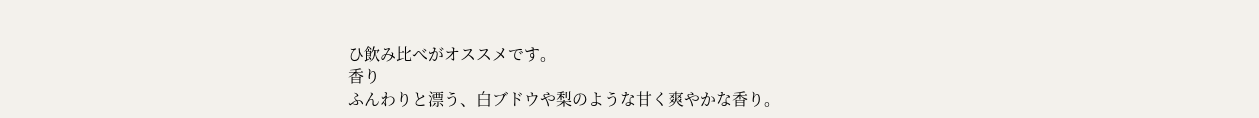ひ飲み比べがオススメです。
香り
ふんわりと漂う、白ブドウや梨のような甘く爽やかな香り。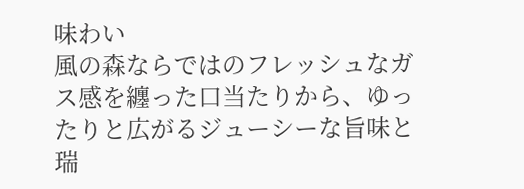味わい
風の森ならではのフレッシュなガス感を纏った口当たりから、ゆったりと広がるジューシーな旨味と瑞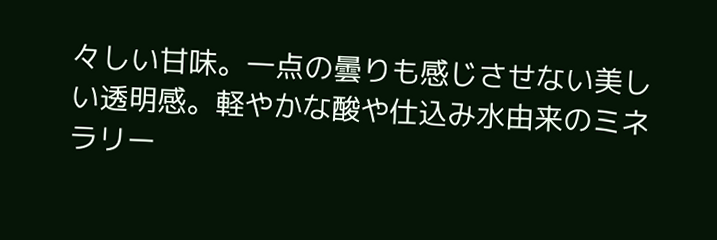々しい甘味。一点の曇りも感じさせない美しい透明感。軽やかな酸や仕込み水由来のミネラリー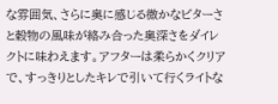な雰囲気、さらに奥に感じる微かなビターさと穀物の風味が絡み合った奥深さをダイレクトに味わえます。アフターは柔らかくクリアで、すっきりとしたキレで引いて行くライトな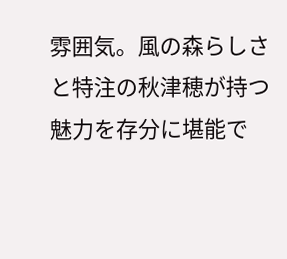雰囲気。風の森らしさと特注の秋津穂が持つ魅力を存分に堪能で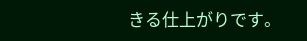きる仕上がりです。